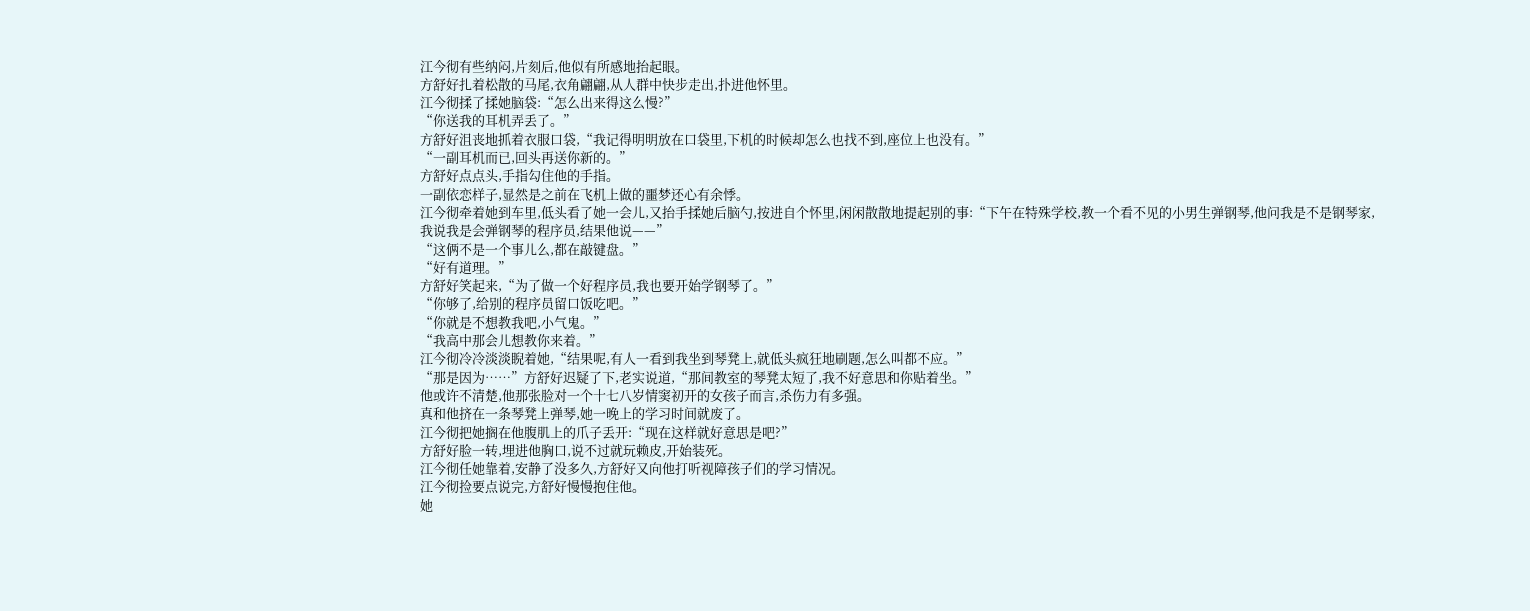江今彻有些纳闷,片刻后,他似有所感地抬起眼。
方舒好扎着松散的马尾,衣角翩翩,从人群中快步走出,扑进他怀里。
江今彻揉了揉她脑袋:“怎么出来得这么慢?”
“你送我的耳机弄丢了。”
方舒好沮丧地抓着衣服口袋,“我记得明明放在口袋里,下机的时候却怎么也找不到,座位上也没有。”
“一副耳机而已,回头再送你新的。”
方舒好点点头,手指勾住他的手指。
一副依恋样子,显然是之前在飞机上做的噩梦还心有余悸。
江今彻牵着她到车里,低头看了她一会儿,又抬手揉她后脑勺,按进自个怀里,闲闲散散地提起别的事:“下午在特殊学校,教一个看不见的小男生弹钢琴,他问我是不是钢琴家,我说我是会弹钢琴的程序员,结果他说——”
“这俩不是一个事儿么,都在敲键盘。”
“好有道理。”
方舒好笑起来,“为了做一个好程序员,我也要开始学钢琴了。”
“你够了,给别的程序员留口饭吃吧。”
“你就是不想教我吧,小气鬼。”
“我高中那会儿想教你来着。”
江今彻冷冷淡淡睨着她,“结果呢,有人一看到我坐到琴凳上,就低头疯狂地刷题,怎么叫都不应。”
“那是因为……”方舒好迟疑了下,老实说道,“那间教室的琴凳太短了,我不好意思和你贴着坐。”
他或许不清楚,他那张脸对一个十七八岁情窦初开的女孩子而言,杀伤力有多强。
真和他挤在一条琴凳上弹琴,她一晚上的学习时间就废了。
江今彻把她搁在他腹肌上的爪子丢开:“现在这样就好意思是吧?”
方舒好脸一转,埋进他胸口,说不过就玩赖皮,开始装死。
江今彻任她靠着,安静了没多久,方舒好又向他打听视障孩子们的学习情况。
江今彻捡要点说完,方舒好慢慢抱住他。
她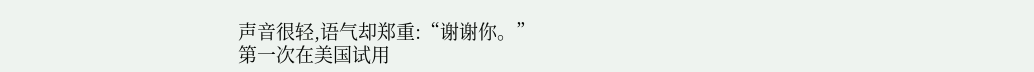声音很轻,语气却郑重:“谢谢你。”
第一次在美国试用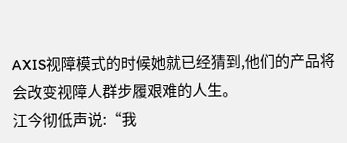AXIS视障模式的时候她就已经猜到,他们的产品将会改变视障人群步履艰难的人生。
江今彻低声说:“我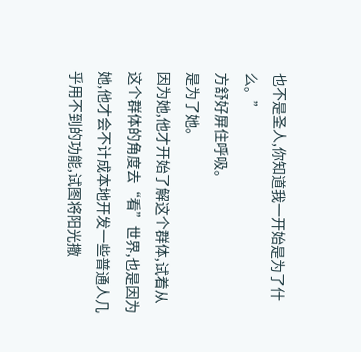也不是圣人,你知道我一开始是为了什么。”
方舒好屏住呼吸。
是为了她。
因为她,他才开始了解这个群体,试着从这个群体的角度去“看”世界,也是因为她,他才会不计成本地开发一些普通人几乎用不到的功能,试图将阳光撒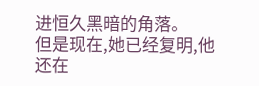进恒久黑暗的角落。
但是现在,她已经复明,他还在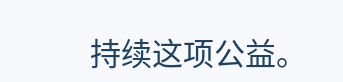持续这项公益。